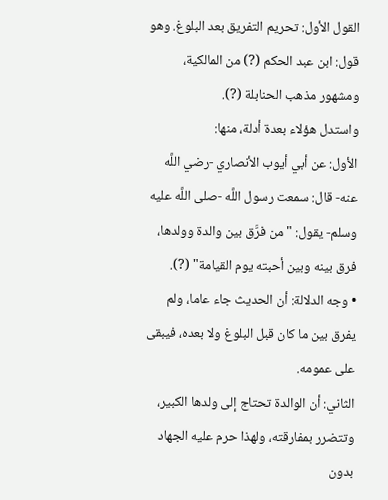القول الأول: تحريم التفريق بعد البلوغ. وهو قول: ابن عبد الحكم (?) من المالكية، ومشهور مذهب الحنابلة (?).
واستدل هؤلاء بعدة أدلة، منها:
الأول: عن أبي أيوب الأنصاري -رضي اللَّه عنه- قال: سمعت رسول اللَّه -صلى اللَّه عليه وسلم- يقول: "من فرَّق بين والدة وولدها، فرق بينه وبين أحبته يوم القيامة" (?).
• وجه الدلالة: أن الحديث جاء عاما، ولم يفرق بين ما كان قبل البلوغ ولا بعده، فيبقى على عمومه.
الثاني: أن الوالدة تحتاج إلى ولدها الكبير، وتتضرر بمفارقته، ولهذا حرم عليه الجهاد بدون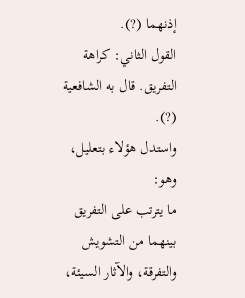إذنهما (?).
القول الثاني: كراهة التفريق. قال به الشافعية (?).
واستدل هؤلاء بتعليل، وهو:
ما يترتب على التفريق بينهما من التشويش والتفرقة، والآثار السيئة،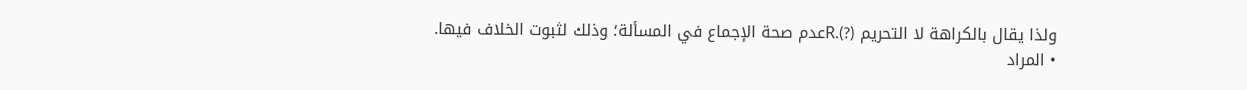ولذا يقال بالكراهة لا التحريم (?).Rعدم صحة الإجماع في المسألة؛ وذلك لثبوت الخلاف فيها.
• المراد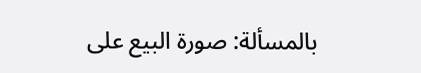بالمسألة: صورة البيع على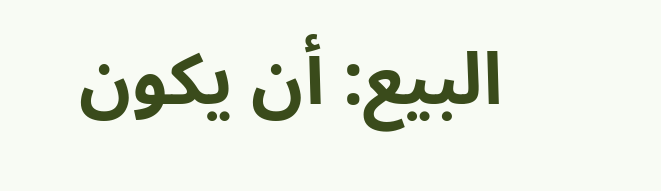البيع: أن يكون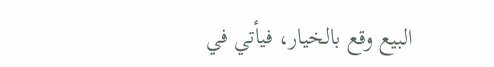البيع وقع بالخيار، فيأتي في